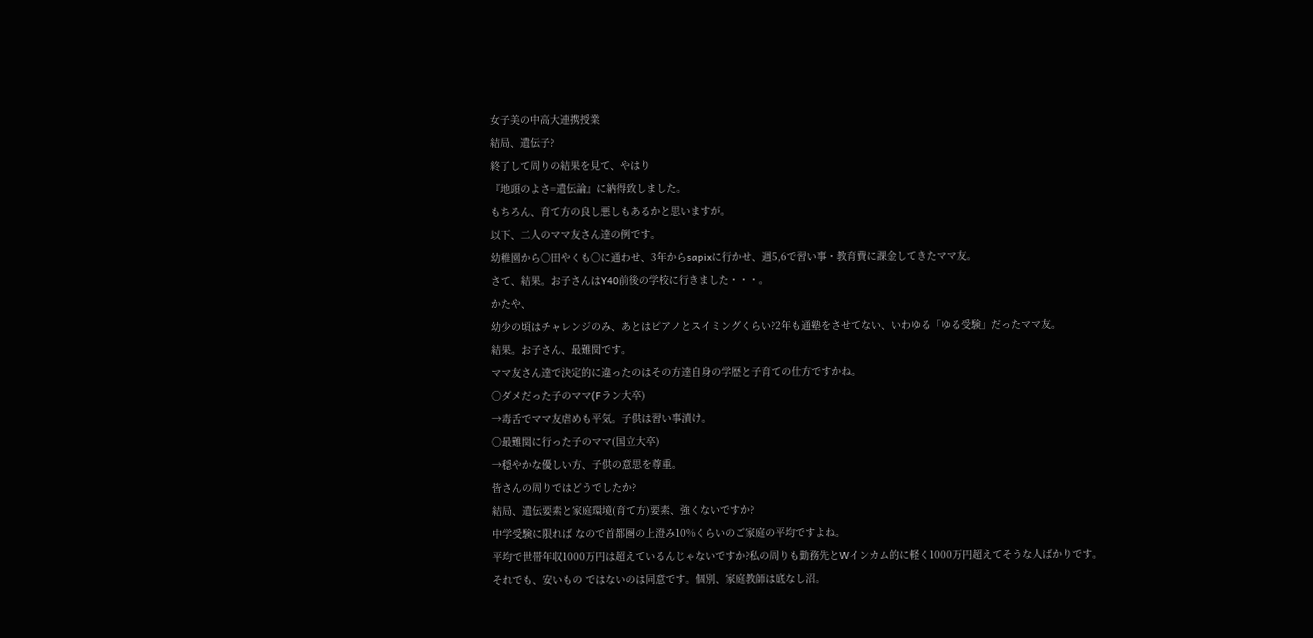女子美の中高大連携授業
結局、遺伝子?
終了して周りの結果を見て、やはり
『地頭のよさ=遺伝論』に納得致しました。
もちろん、育て方の良し悪しもあるかと思いますが。
以下、二人のママ友さん達の例です。
幼稚園から○田やくも○に通わせ、3年からsapixに行かせ、週5,6で習い事・教育費に課金してきたママ友。
さて、結果。お子さんはY40前後の学校に行きました・・・。
かたや、
幼少の頃はチャレンジのみ、あとはピアノとスイミングくらい?2年も通塾をさせてない、いわゆる「ゆる受験」だったママ友。
結果。お子さん、最難関です。
ママ友さん達で決定的に違ったのはその方達自身の学歴と子育ての仕方ですかね。
○ダメだった子のママ(Fラン大卒)
→毒舌でママ友虐めも平気。子供は習い事漬け。
○最難関に行った子のママ(国立大卒)
→穏やかな優しい方、子供の意思を尊重。
皆さんの周りではどうでしたか?
結局、遺伝要素と家庭環境(育て方)要素、強くないですか?
中学受験に限れば なので首都圏の上澄み10%くらいのご家庭の平均ですよね。
平均で世帯年収1000万円は超えているんじゃないですか?私の周りも勤務先とWインカム的に軽く1000万円超えてそうな人ばかりです。
それでも、安いもの ではないのは同意です。個別、家庭教師は底なし沼。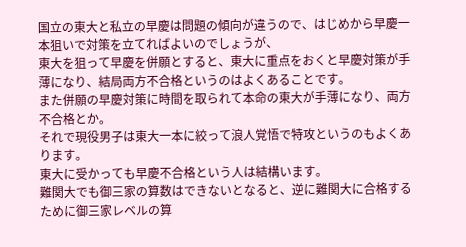国立の東大と私立の早慶は問題の傾向が違うので、はじめから早慶一本狙いで対策を立てればよいのでしょうが、
東大を狙って早慶を併願とすると、東大に重点をおくと早慶対策が手薄になり、結局両方不合格というのはよくあることです。
また併願の早慶対策に時間を取られて本命の東大が手薄になり、両方不合格とか。
それで現役男子は東大一本に絞って浪人覚悟で特攻というのもよくあります。
東大に受かっても早慶不合格という人は結構います。
難関大でも御三家の算数はできないとなると、逆に難関大に合格するために御三家レベルの算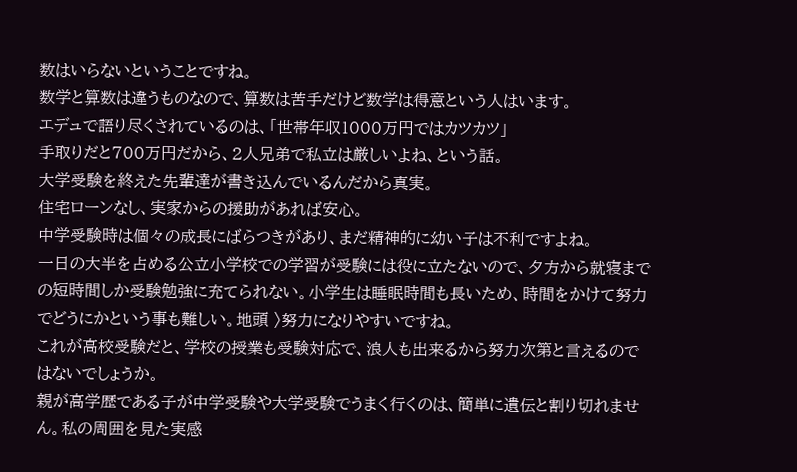数はいらないということですね。
数学と算数は違うものなので、算数は苦手だけど数学は得意という人はいます。
エデュで語り尽くされているのは、「世帯年収1000万円ではカツカツ」
手取りだと700万円だから、2人兄弟で私立は厳しいよね、という話。
大学受験を終えた先輩達が書き込んでいるんだから真実。
住宅ローンなし、実家からの援助があれば安心。
中学受験時は個々の成長にばらつきがあり、まだ精神的に幼い子は不利ですよね。
一日の大半を占める公立小学校での学習が受験には役に立たないので、夕方から就寝までの短時間しか受験勉強に充てられない。小学生は睡眠時間も長いため、時間をかけて努力でどうにかという事も難しい。地頭 〉努力になりやすいですね。
これが高校受験だと、学校の授業も受験対応で、浪人も出来るから努力次第と言えるのではないでしょうか。
親が高学歴である子が中学受験や大学受験でうまく行くのは、簡単に遺伝と割り切れません。私の周囲を見た実感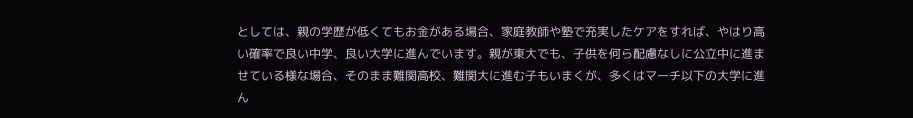としては、親の学歴が低くてもお金がある場合、家庭教師や塾で充実したケアをすれば、やはり高い確率で良い中学、良い大学に進んでいます。親が東大でも、子供を何ら配慮なしに公立中に進ませている様な場合、そのまま難関高校、難関大に進む子もいまくが、多くはマーチ以下の大学に進ん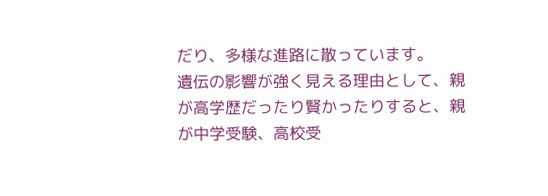だり、多様な進路に散っています。
遺伝の影響が強く見える理由として、親が高学歴だったり賢かったりすると、親が中学受験、高校受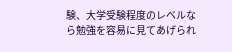験、大学受験程度のレベルなら勉強を容易に見てあげられ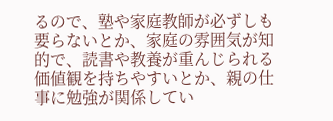るので、塾や家庭教師が必ずしも要らないとか、家庭の雰囲気が知的で、読書や教養が重んじられる価値観を持ちやすいとか、親の仕事に勉強が関係してい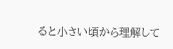ると小さい頃から理解して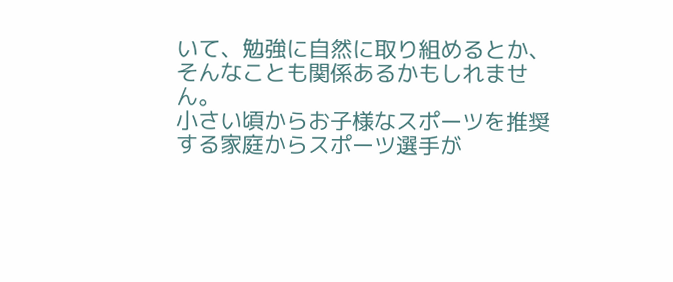いて、勉強に自然に取り組めるとか、そんなことも関係あるかもしれません。
小さい頃からお子様なスポーツを推奨する家庭からスポーツ選手が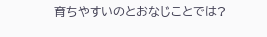育ちやすいのとおなじことでは?